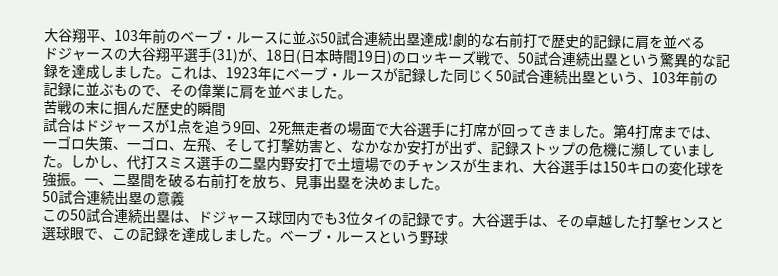大谷翔平、103年前のベーブ・ルースに並ぶ50試合連続出塁達成!劇的な右前打で歴史的記録に肩を並べる
ドジャースの大谷翔平選手(31)が、18日(日本時間19日)のロッキーズ戦で、50試合連続出塁という驚異的な記録を達成しました。これは、1923年にベーブ・ルースが記録した同じく50試合連続出塁という、103年前の記録に並ぶもので、その偉業に肩を並べました。
苦戦の末に掴んだ歴史的瞬間
試合はドジャースが1点を追う9回、2死無走者の場面で大谷選手に打席が回ってきました。第4打席までは、一ゴロ失策、一ゴロ、左飛、そして打撃妨害と、なかなか安打が出ず、記録ストップの危機に瀕していました。しかし、代打スミス選手の二塁内野安打で土壇場でのチャンスが生まれ、大谷選手は150キロの変化球を強振。一、二塁間を破る右前打を放ち、見事出塁を決めました。
50試合連続出塁の意義
この50試合連続出塁は、ドジャース球団内でも3位タイの記録です。大谷選手は、その卓越した打撃センスと選球眼で、この記録を達成しました。ベーブ・ルースという野球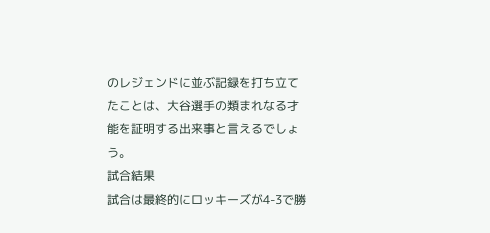のレジェンドに並ぶ記録を打ち立てたことは、大谷選手の類まれなる才能を証明する出来事と言えるでしょう。
試合結果
試合は最終的にロッキーズが4-3で勝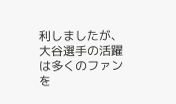利しましたが、大谷選手の活躍は多くのファンを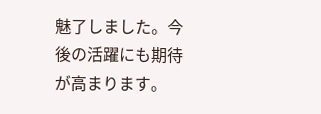魅了しました。今後の活躍にも期待が高まります。